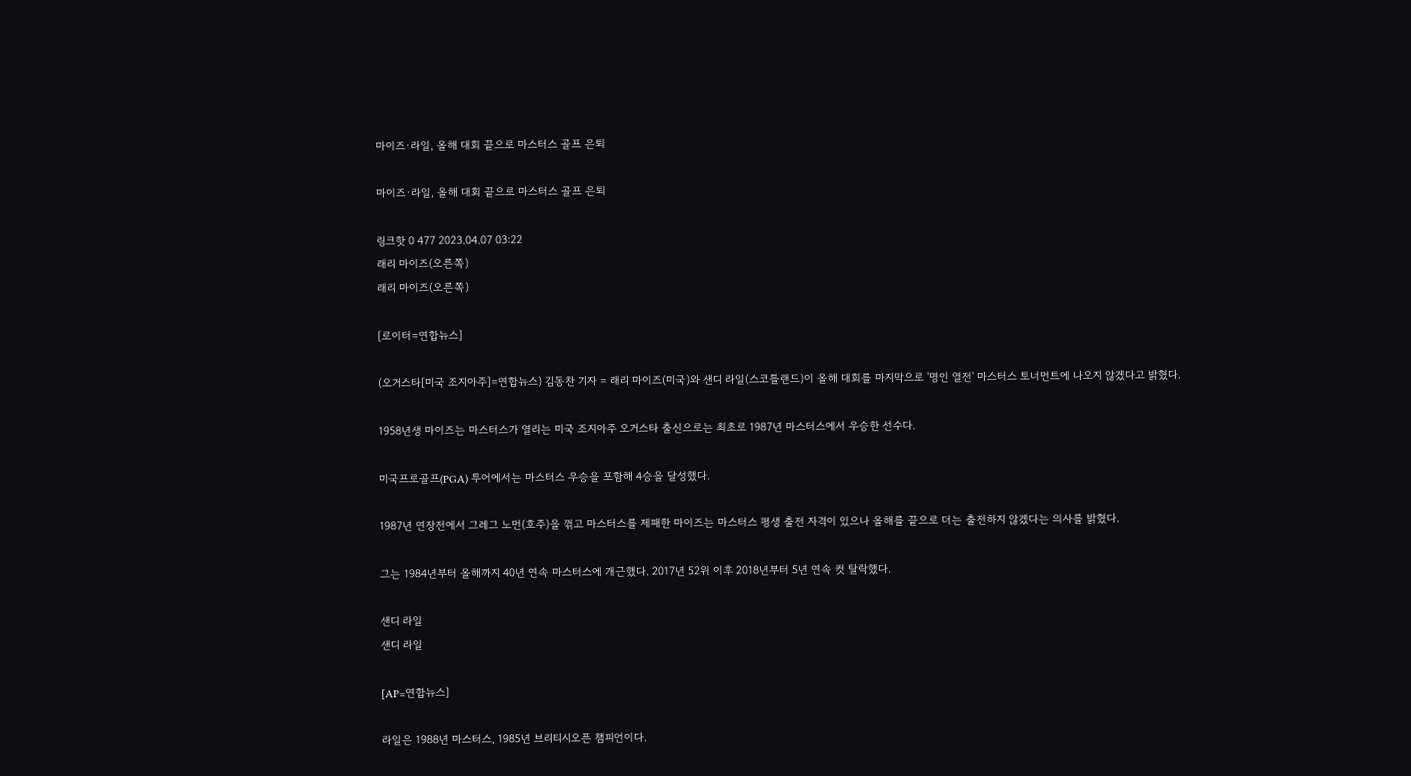마이즈·라일, 올해 대회 끝으로 마스터스 골프 은퇴

마이즈·라일, 올해 대회 끝으로 마스터스 골프 은퇴

링크핫 0 477 2023.04.07 03:22
래리 마이즈(오른쪽)
래리 마이즈(오른쪽)

[로이터=연합뉴스]

(오거스타[미국 조지아주]=연합뉴스) 김동찬 기자 = 래리 마이즈(미국)와 샌디 라일(스코틀랜드)이 올해 대회를 마지막으로 '명인 열전' 마스터스 토너먼트에 나오지 않겠다고 밝혔다.

1958년생 마이즈는 마스터스가 열리는 미국 조지아주 오거스타 출신으로는 최초로 1987년 마스터스에서 우승한 선수다.

미국프로골프(PGA) 투어에서는 마스터스 우승을 포함해 4승을 달성했다.

1987년 연장전에서 그레그 노먼(호주)을 꺾고 마스터스를 제패한 마이즈는 마스터스 평생 출전 자격이 있으나 올해를 끝으로 더는 출전하지 않겠다는 의사를 밝혔다.

그는 1984년부터 올해까지 40년 연속 마스터스에 개근했다. 2017년 52위 이후 2018년부터 5년 연속 컷 탈락했다.

샌디 라일
샌디 라일

[AP=연합뉴스]

라일은 1988년 마스터스, 1985년 브리티시오픈 챔피언이다.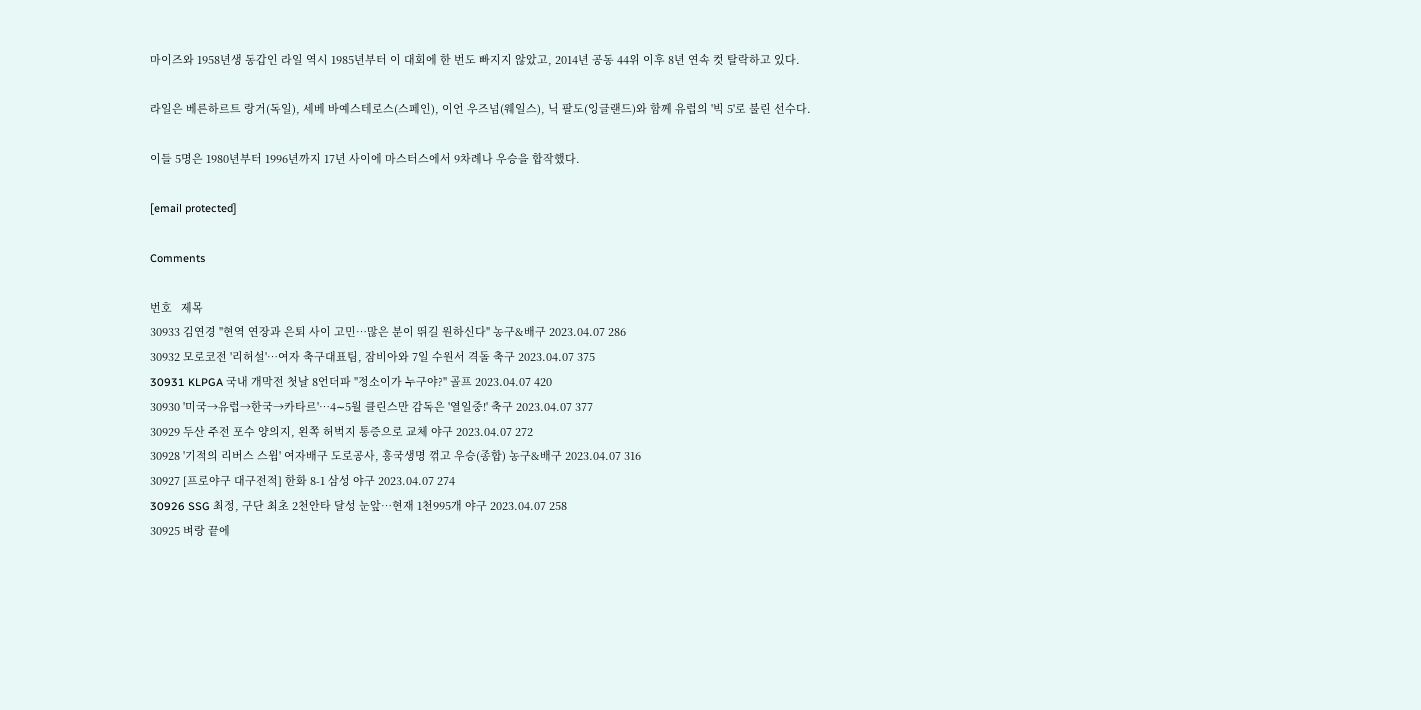마이즈와 1958년생 동갑인 라일 역시 1985년부터 이 대회에 한 번도 빠지지 않았고, 2014년 공동 44위 이후 8년 연속 컷 탈락하고 있다.

라일은 베른하르트 랑거(독일), 세베 바예스테로스(스페인), 이언 우즈넘(웨일스), 닉 팔도(잉글랜드)와 함께 유럽의 '빅 5'로 불린 선수다.

이들 5명은 1980년부터 1996년까지 17년 사이에 마스터스에서 9차례나 우승을 합작했다.

[email protected]

Comments

번호   제목
30933 김연경 "현역 연장과 은퇴 사이 고민…많은 분이 뛰길 원하신다" 농구&배구 2023.04.07 286
30932 모로코전 '리허설'…여자 축구대표팀, 잠비아와 7일 수원서 격돌 축구 2023.04.07 375
30931 KLPGA 국내 개막전 첫날 8언더파 "정소이가 누구야?" 골프 2023.04.07 420
30930 '미국→유럽→한국→카타르'…4∼5월 클린스만 감독은 '열일중!' 축구 2023.04.07 377
30929 두산 주전 포수 양의지, 왼쪽 허벅지 통증으로 교체 야구 2023.04.07 272
30928 '기적의 리버스 스윕' 여자배구 도로공사, 흥국생명 꺾고 우승(종합) 농구&배구 2023.04.07 316
30927 [프로야구 대구전적] 한화 8-1 삼성 야구 2023.04.07 274
30926 SSG 최정, 구단 최초 2천안타 달성 눈앞…현재 1천995개 야구 2023.04.07 258
30925 벼랑 끝에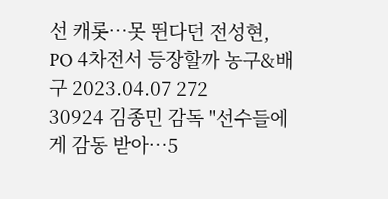선 캐롯…못 뛴다던 전성현, PO 4차전서 등장할까 농구&배구 2023.04.07 272
30924 김종민 감독 "선수들에게 감동 받아…5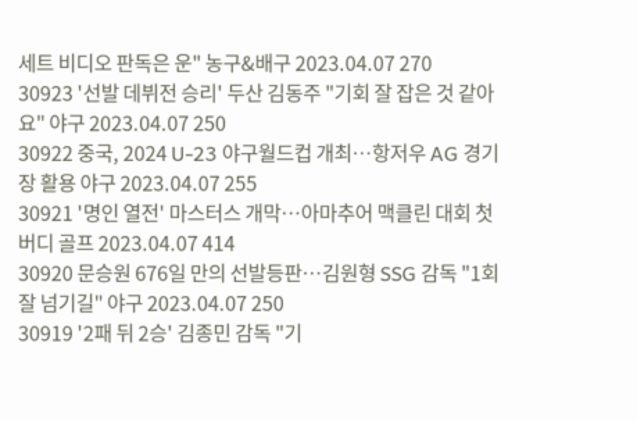세트 비디오 판독은 운" 농구&배구 2023.04.07 270
30923 '선발 데뷔전 승리' 두산 김동주 "기회 잘 잡은 것 같아요" 야구 2023.04.07 250
30922 중국, 2024 U-23 야구월드컵 개최…항저우 AG 경기장 활용 야구 2023.04.07 255
30921 '명인 열전' 마스터스 개막…아마추어 맥클린 대회 첫 버디 골프 2023.04.07 414
30920 문승원 676일 만의 선발등판…김원형 SSG 감독 "1회 잘 넘기길" 야구 2023.04.07 250
30919 '2패 뒤 2승' 김종민 감독 "기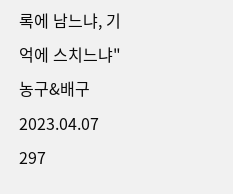록에 남느냐, 기억에 스치느냐" 농구&배구 2023.04.07 297